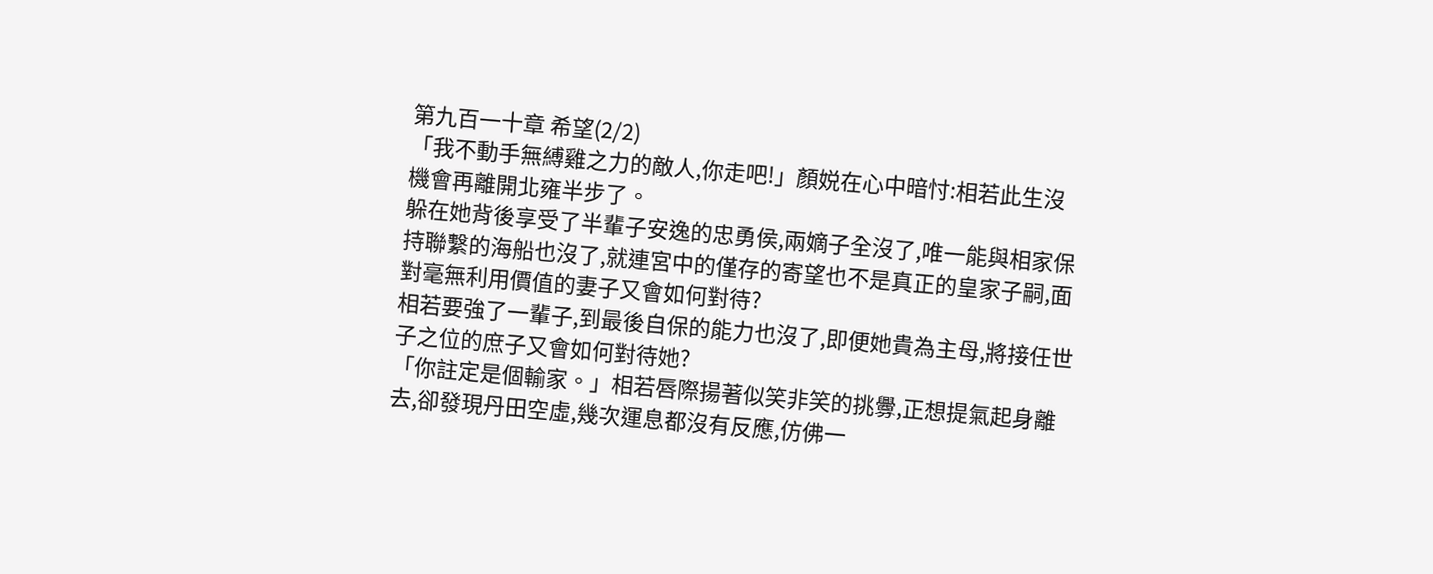第九百一十章 希望(2/2)
「我不動手無縛雞之力的敵人,你走吧!」顏娧在心中暗忖:相若此生沒機會再離開北雍半步了。
躲在她背後享受了半輩子安逸的忠勇侯,兩嫡子全沒了,唯一能與相家保持聯繫的海船也沒了,就連宮中的僅存的寄望也不是真正的皇家子嗣,面對毫無利用價值的妻子又會如何對待?
相若要強了一輩子,到最後自保的能力也沒了,即便她貴為主母,將接任世子之位的庶子又會如何對待她?
「你註定是個輸家。」相若唇際揚著似笑非笑的挑釁,正想提氣起身離去,卻發現丹田空虛,幾次運息都沒有反應,仿佛一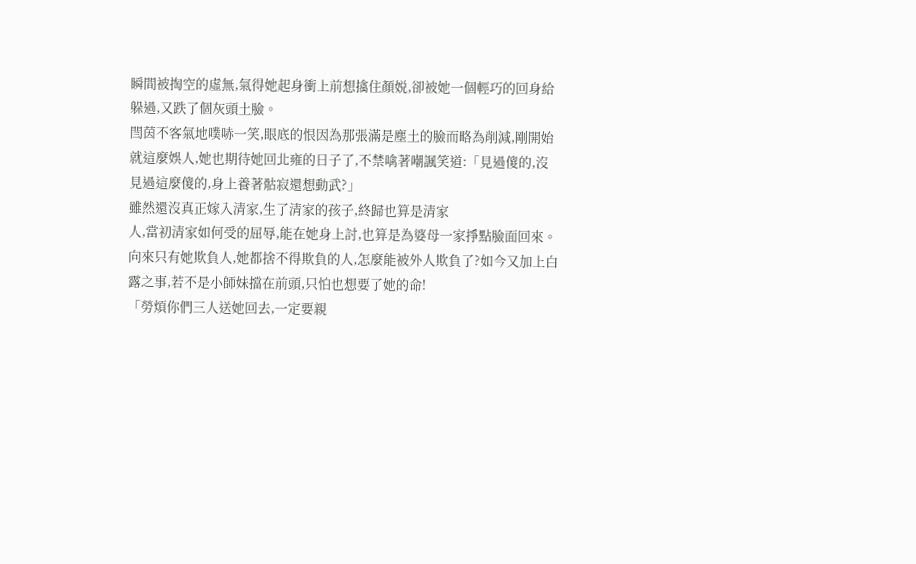瞬間被掏空的虛無,氣得她起身衝上前想擒住顏娧,卻被她一個輕巧的回身給躲過,又跌了個灰頭土臉。
閆茵不客氣地噗哧一笑,眼底的恨因為那張滿是塵土的臉而略為削減,剛開始就這麼娛人,她也期待她回北雍的日子了,不禁噙著嘲諷笑道:「見過傻的,沒見過這麼傻的,身上養著骷寂還想動武?」
雖然還沒真正嫁入清家,生了清家的孩子,終歸也算是清家
人,當初清家如何受的屈辱,能在她身上討,也算是為婆母一家掙點臉面回來。
向來只有她欺負人,她都捨不得欺負的人,怎麼能被外人欺負了?如今又加上白露之事,若不是小師妹擋在前頭,只怕也想要了她的命!
「勞煩你們三人送她回去,一定要親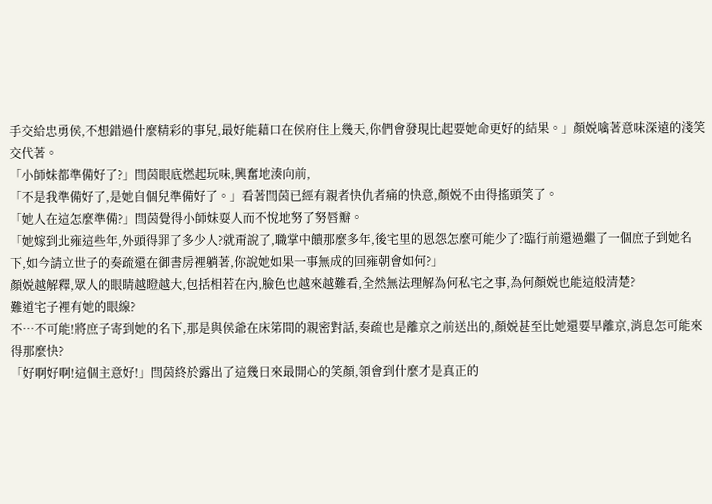手交給忠勇侯,不想錯過什麼精彩的事兒,最好能藉口在侯府住上幾天,你們會發現比起要她命更好的結果。」顏娧噙著意味深遠的淺笑交代著。
「小師妹都準備好了?」閆茵眼底燃起玩味,興奮地湊向前,
「不是我準備好了,是她自個兒準備好了。」看著閆茵已經有親者快仇者痛的快意,顏娧不由得搖頭笑了。
「她人在這怎麼準備?」閆茵覺得小師妹耍人而不悅地努了努唇瓣。
「她嫁到北雍這些年,外頭得罪了多少人?就甭說了,職掌中饋那麼多年,後宅里的恩怨怎麼可能少了?臨行前還過繼了一個庶子到她名下,如今請立世子的奏疏還在御書房裡躺著,你說她如果一事無成的回雍朝會如何?」
顏娧越解釋,眾人的眼睛越瞪越大,包括相若在內,臉色也越來越難看,全然無法理解為何私宅之事,為何顏娧也能這般清楚?
難道宅子裡有她的眼線?
不…不可能!將庶子寄到她的名下,那是與侯爺在床笫間的親密對話,奏疏也是離京之前送出的,顏娧甚至比她還要早離京,消息怎可能來得那麼快?
「好啊好啊!這個主意好!」閆茵終於露出了這幾日來最開心的笑顏,領會到什麼才是真正的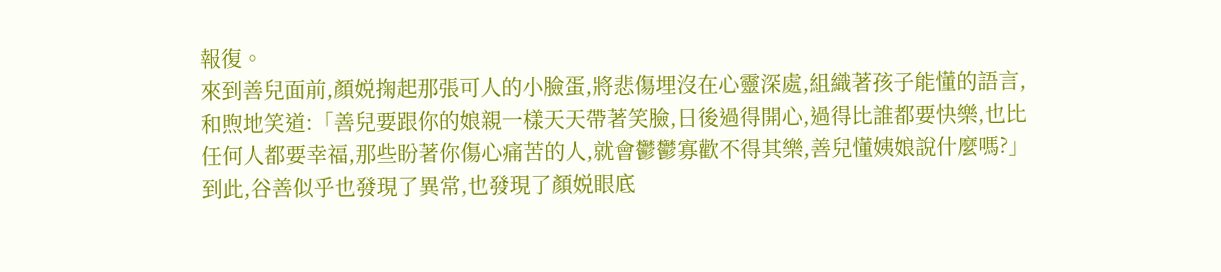報復。
來到善兒面前,顏娧掬起那張可人的小臉蛋,將悲傷埋沒在心靈深處,組織著孩子能懂的語言,和煦地笑道:「善兒要跟你的娘親一樣天天帶著笑臉,日後過得開心,過得比誰都要快樂,也比任何人都要幸福,那些盼著你傷心痛苦的人,就會鬱鬱寡歡不得其樂,善兒懂姨娘說什麼嗎?」
到此,谷善似乎也發現了異常,也發現了顏娧眼底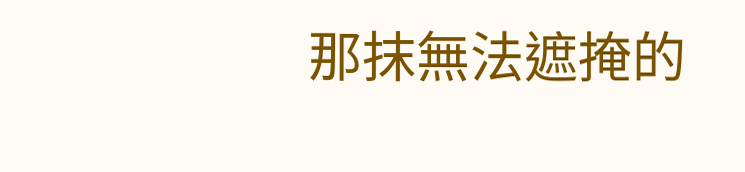那抹無法遮掩的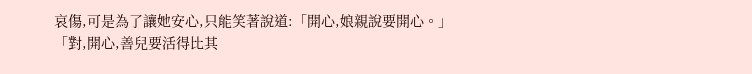哀傷,可是為了讓她安心,只能笑著說道:「開心,娘親說要開心。」
「對,開心,善兒要活得比其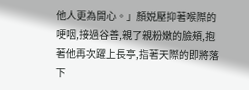他人更為開心。」顏娧壓抑著喉際的哽咽,接過谷善,親了親粉嫩的臉頰,抱著他再次躍上長亭,指著天際的即將落下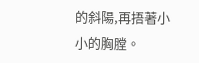的斜陽,再捂著小小的胸膛。